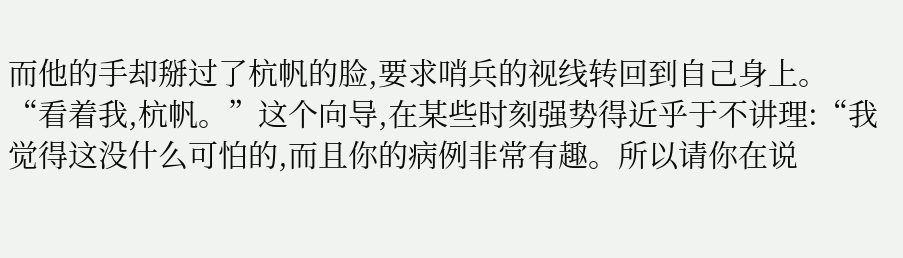而他的手却掰过了杭帆的脸,要求哨兵的视线转回到自己身上。
“看着我,杭帆。”这个向导,在某些时刻强势得近乎于不讲理:“我觉得这没什么可怕的,而且你的病例非常有趣。所以请你在说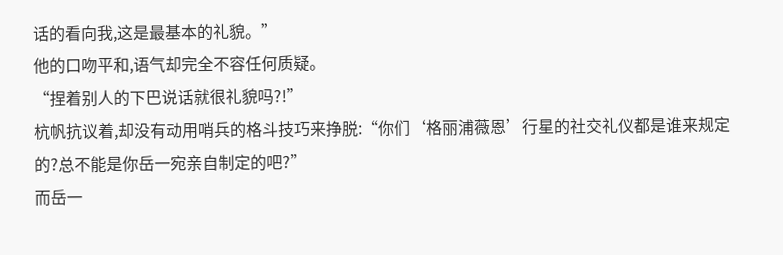话的看向我,这是最基本的礼貌。”
他的口吻平和,语气却完全不容任何质疑。
“捏着别人的下巴说话就很礼貌吗?!”
杭帆抗议着,却没有动用哨兵的格斗技巧来挣脱:“你们‘格丽浦薇恩’行星的社交礼仪都是谁来规定的?总不能是你岳一宛亲自制定的吧?”
而岳一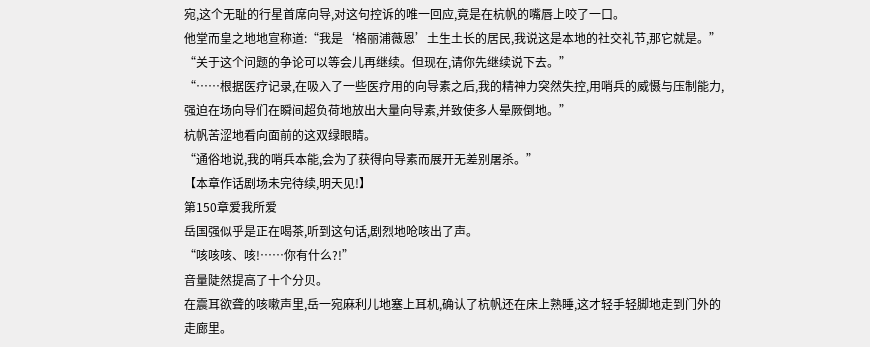宛,这个无耻的行星首席向导,对这句控诉的唯一回应,竟是在杭帆的嘴唇上咬了一口。
他堂而皇之地地宣称道:“我是‘格丽浦薇恩’土生土长的居民,我说这是本地的社交礼节,那它就是。”
“关于这个问题的争论可以等会儿再继续。但现在,请你先继续说下去。”
“……根据医疗记录,在吸入了一些医疗用的向导素之后,我的精神力突然失控,用哨兵的威慑与压制能力,强迫在场向导们在瞬间超负荷地放出大量向导素,并致使多人晕厥倒地。”
杭帆苦涩地看向面前的这双绿眼睛。
“通俗地说,我的哨兵本能,会为了获得向导素而展开无差别屠杀。”
【本章作话剧场未完待续,明天见!】
第150章爱我所爱
岳国强似乎是正在喝茶,听到这句话,剧烈地呛咳出了声。
“咳咳咳、咳!……你有什么?!”
音量陡然提高了十个分贝。
在震耳欲聋的咳嗽声里,岳一宛麻利儿地塞上耳机,确认了杭帆还在床上熟睡,这才轻手轻脚地走到门外的走廊里。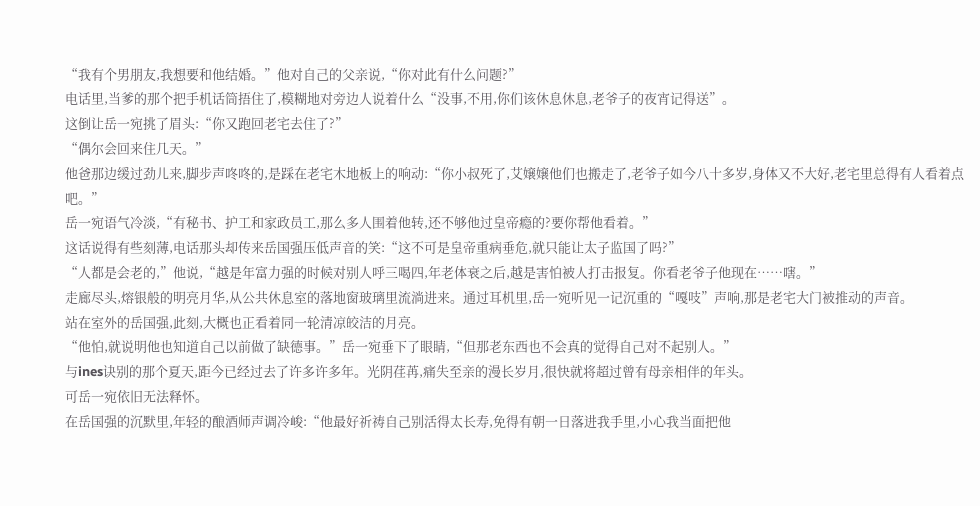“我有个男朋友,我想要和他结婚。”他对自己的父亲说,“你对此有什么问题?”
电话里,当爹的那个把手机话筒捂住了,模糊地对旁边人说着什么“没事,不用,你们该休息休息,老爷子的夜宵记得送”。
这倒让岳一宛挑了眉头:“你又跑回老宅去住了?”
“偶尔会回来住几天。”
他爸那边缓过劲儿来,脚步声咚咚的,是踩在老宅木地板上的响动:“你小叔死了,艾嬢嬢他们也搬走了,老爷子如今八十多岁,身体又不大好,老宅里总得有人看着点吧。”
岳一宛语气冷淡,“有秘书、护工和家政员工,那么多人围着他转,还不够他过皇帝瘾的?要你帮他看着。”
这话说得有些刻薄,电话那头却传来岳国强压低声音的笑:“这不可是皇帝重病垂危,就只能让太子监国了吗?”
“人都是会老的,”他说,“越是年富力强的时候对别人呼三喝四,年老体衰之后,越是害怕被人打击报复。你看老爷子他现在……嗐。”
走廊尽头,熔银般的明亮月华,从公共休息室的落地窗玻璃里流淌进来。通过耳机里,岳一宛听见一记沉重的“嘎吱”声响,那是老宅大门被推动的声音。
站在室外的岳国强,此刻,大概也正看着同一轮清凉皎洁的月亮。
“他怕,就说明他也知道自己以前做了缺德事。”岳一宛垂下了眼睛,“但那老东西也不会真的觉得自己对不起别人。”
与ines诀别的那个夏天,距今已经过去了许多许多年。光阴荏苒,痛失至亲的漫长岁月,很快就将超过曾有母亲相伴的年头。
可岳一宛依旧无法释怀。
在岳国强的沉默里,年轻的酿酒师声调冷峻:“他最好祈祷自己别活得太长寿,免得有朝一日落进我手里,小心我当面把他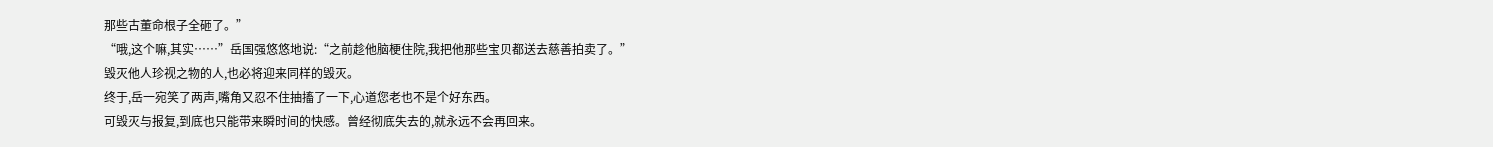那些古董命根子全砸了。”
“哦,这个嘛,其实……”岳国强悠悠地说:“之前趁他脑梗住院,我把他那些宝贝都送去慈善拍卖了。”
毁灭他人珍视之物的人,也必将迎来同样的毁灭。
终于,岳一宛笑了两声,嘴角又忍不住抽搐了一下,心道您老也不是个好东西。
可毁灭与报复,到底也只能带来瞬时间的快感。曾经彻底失去的,就永远不会再回来。